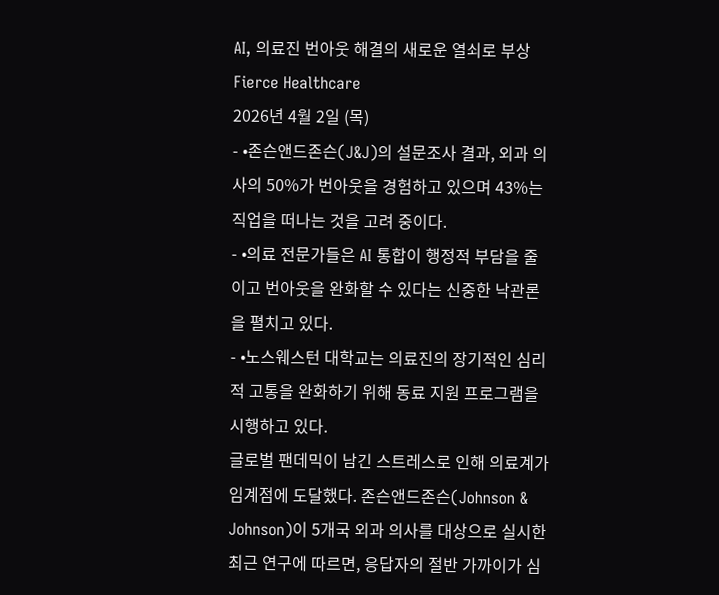AI, 의료진 번아웃 해결의 새로운 열쇠로 부상
Fierce Healthcare
2026년 4월 2일 (목)
- •존슨앤드존슨(J&J)의 설문조사 결과, 외과 의사의 50%가 번아웃을 경험하고 있으며 43%는 직업을 떠나는 것을 고려 중이다.
- •의료 전문가들은 AI 통합이 행정적 부담을 줄이고 번아웃을 완화할 수 있다는 신중한 낙관론을 펼치고 있다.
- •노스웨스턴 대학교는 의료진의 장기적인 심리적 고통을 완화하기 위해 동료 지원 프로그램을 시행하고 있다.
글로벌 팬데믹이 남긴 스트레스로 인해 의료계가 임계점에 도달했다. 존슨앤드존슨(Johnson & Johnson)이 5개국 외과 의사를 대상으로 실시한 최근 연구에 따르면, 응답자의 절반 가까이가 심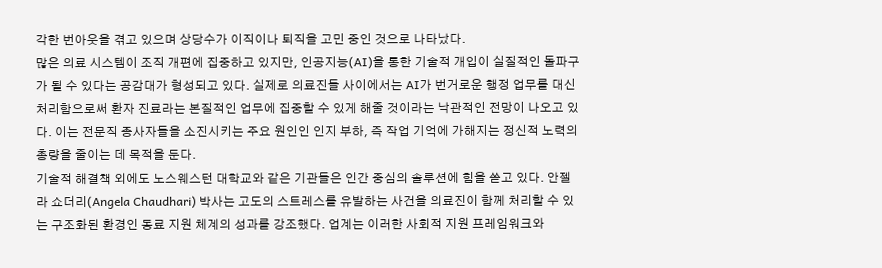각한 번아웃을 겪고 있으며 상당수가 이직이나 퇴직을 고민 중인 것으로 나타났다.
많은 의료 시스템이 조직 개편에 집중하고 있지만, 인공지능(AI)을 통한 기술적 개입이 실질적인 돌파구가 될 수 있다는 공감대가 형성되고 있다. 실제로 의료진들 사이에서는 AI가 번거로운 행정 업무를 대신 처리함으로써 환자 진료라는 본질적인 업무에 집중할 수 있게 해줄 것이라는 낙관적인 전망이 나오고 있다. 이는 전문직 종사자들을 소진시키는 주요 원인인 인지 부하, 즉 작업 기억에 가해지는 정신적 노력의 총량을 줄이는 데 목적을 둔다.
기술적 해결책 외에도 노스웨스턴 대학교와 같은 기관들은 인간 중심의 솔루션에 힘을 쏟고 있다. 안젤라 쇼더리(Angela Chaudhari) 박사는 고도의 스트레스를 유발하는 사건을 의료진이 함께 처리할 수 있는 구조화된 환경인 동료 지원 체계의 성과를 강조했다. 업계는 이러한 사회적 지원 프레임워크와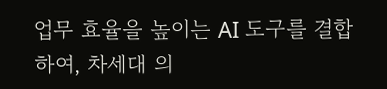업무 효율을 높이는 AI 도구를 결합하여, 차세대 의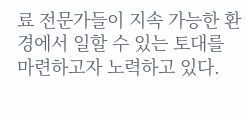료 전문가들이 지속 가능한 환경에서 일할 수 있는 토대를 마련하고자 노력하고 있다.